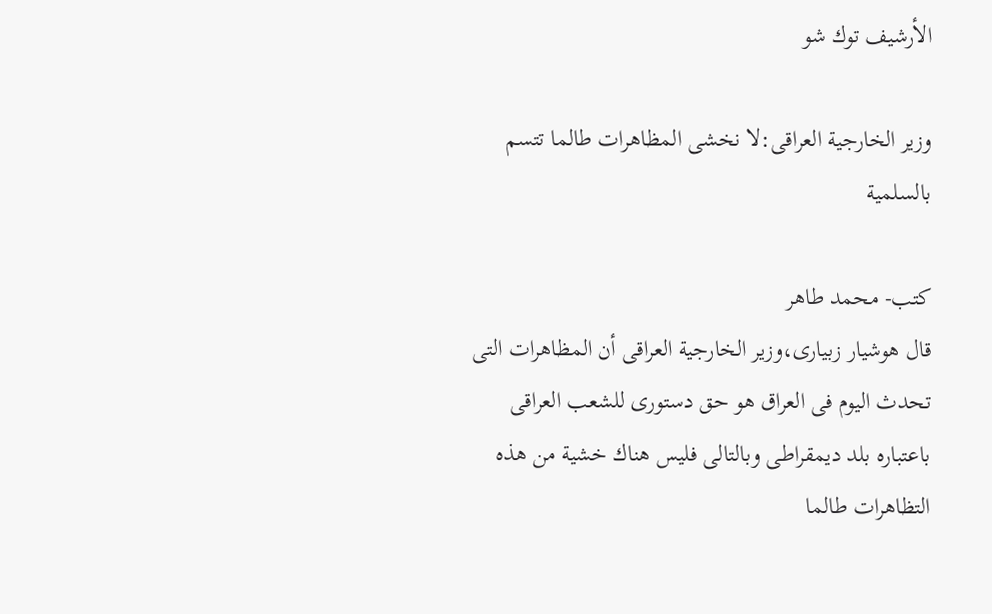الأرشيف توك شو

وزير الخارجية العراقى:لا نخشى المظاهرات طالما تتسم بالسلمية

كتب- محمد طاهر
قال هوشيار زبيارى،وزير الخارجية العراقى أن المظاهرات التى تحدث اليوم فى العراق هو حق دستورى للشعب العراقى باعتباره بلد ديمقراطى وبالتالى فليس هناك خشية من هذه التظاهرات طالما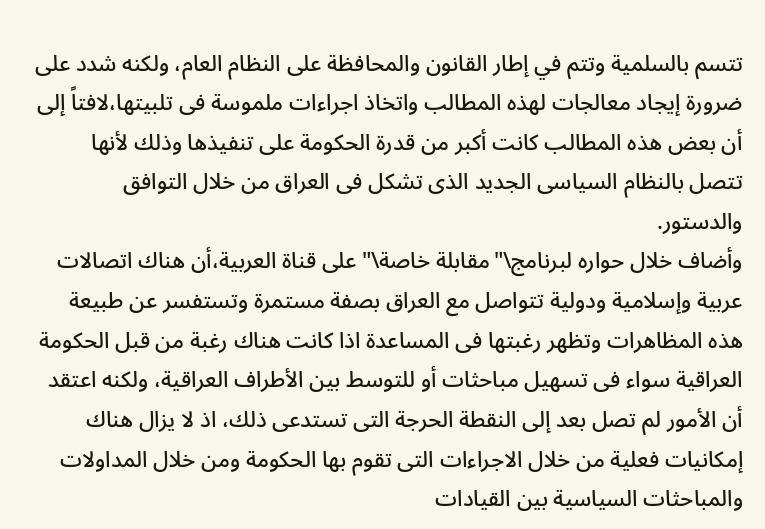تتسم بالسلمية وتتم في إطار القانون والمحافظة على النظام العام، ولكنه شدد على ضرورة إيجاد معالجات لهذه المطالب واتخاذ اجراءات ملموسة فى تلبيتها،لافتاً إلى أن بعض هذه المطالب كانت أكبر من قدرة الحكومة على تنفيذها وذلك لأنها تتصل بالنظام السياسى الجديد الذى تشكل فى العراق من خلال التوافق والدستور.
وأضاف خلال حواره لبرنامج\"مقابلة خاصة\"على قناة العربية،أن هناك اتصالات عربية وإسلامية ودولية تتواصل مع العراق بصفة مستمرة وتستفسر عن طبيعة هذه المظاهرات وتظهر رغبتها فى المساعدة اذا كانت هناك رغبة من قبل الحكومة العراقية سواء فى تسهيل مباحثات أو للتوسط بين الأطراف العراقية، ولكنه اعتقد أن الأمور لم تصل بعد إلى النقطة الحرجة التى تستدعى ذلك، اذ لا يزال هناك إمكانيات فعلية من خلال الاجراءات التى تقوم بها الحكومة ومن خلال المداولات والمباحثات السياسية بين القيادات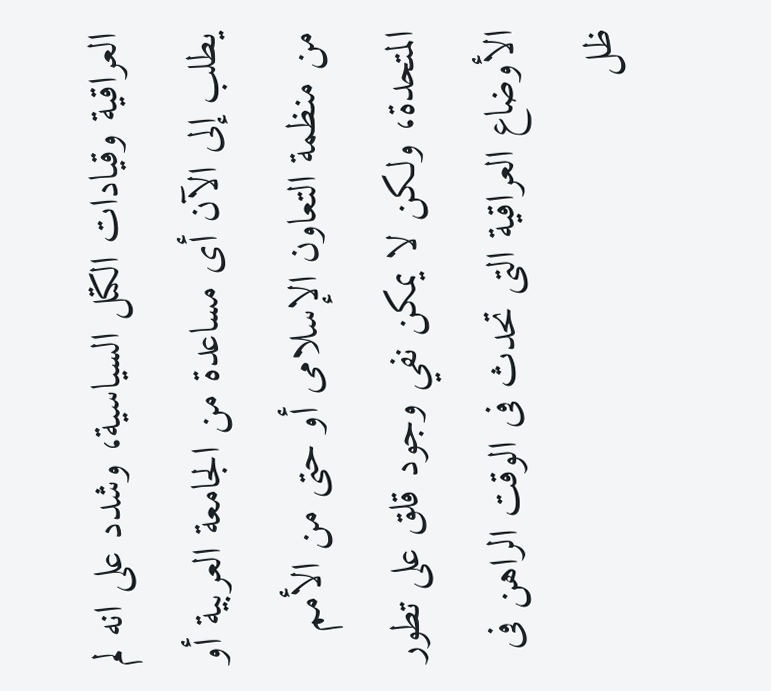العراقية وقيادات الكتل السياسية، وشدد على انه لم يطلب إلى الآن أى مساعدة من الجامعة العربية أو من منظمة التعاون الإسلامى أو حتى من الأمم المتحدة، ولكن لا يمكن نفي وجود قلق على تطور الأوضاع العراقية التى تحدث فى الوقت الراهن فى ظل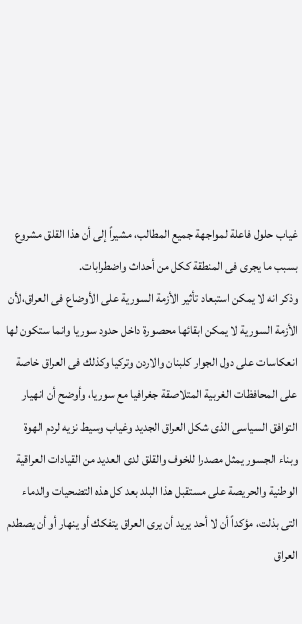غياب حلول فاعلة لمواجهة جميع المطالب، مشيراً إلى أن هذا القلق مشروع بسبب ما يجرى فى المنطقة ككل من أحداث واضطرابات.
وذكر انه لا يمكن استبعاد تأثير الأزمة السورية على الأوضاع فى العراق،لأن الأزمة السورية لا يمكن ابقائها محصورة داخل حدود سوريا وانما ستكون لها انعكاسات على دول الجوار كلبنان والاردن وتركيا وكذلك فى العراق خاصة على المحافظات الغربية المتلاصقة جغرافيا مع سوريا، وأوضح أن انهيار التوافق السياسى الذى شكل العراق الجديد وغياب وسيط نزيه لردم الهوة وبناء الجسور يمثل مصدرا للخوف والقلق لدى العديد من القيادات العراقية الوطنية والحريصة على مستقبل هذا البلد بعد كل هذه التضحيات والدماء التى بذلت، مؤكداً أن لا أحد يريد أن يرى العراق يتفكك أو ينهار أو أن يصطدم العراق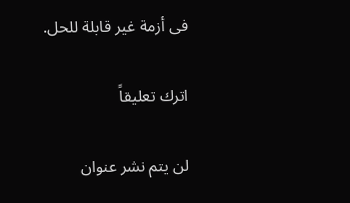فى أزمة غير قابلة للحل.

اترك تعليقاً

لن يتم نشر عنوان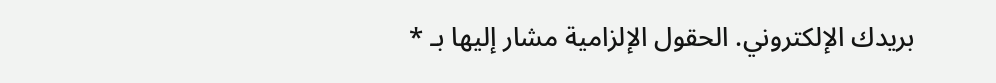بريدك الإلكتروني. الحقول الإلزامية مشار إليها بـ *